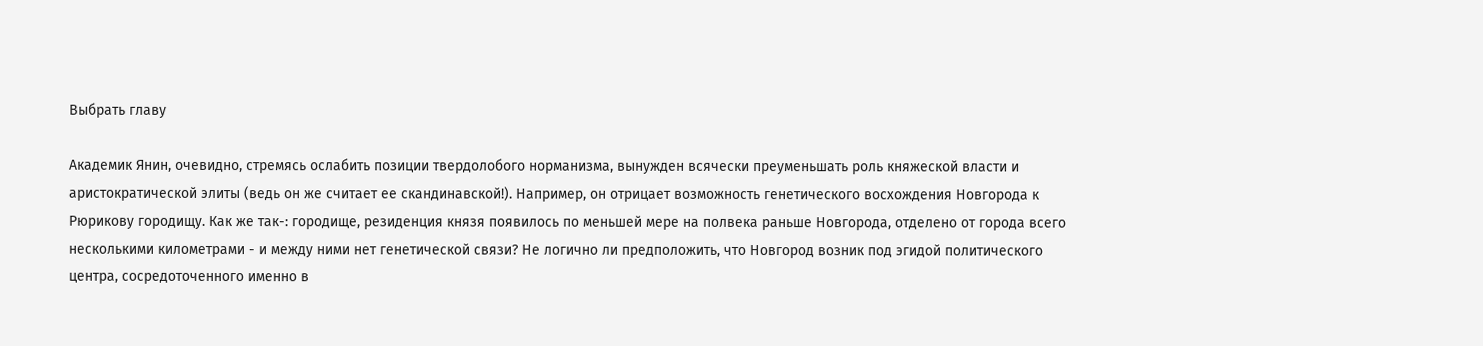Выбрать главу

Академик Янин, очевидно, стремясь ослабить позиции твердолобого норманизма, вынужден всячески преуменьшать роль княжеской власти и аристократической элиты (ведь он же считает ее скандинавской!). Например, он отрицает возможность генетического восхождения Новгорода к Рюрикову городищу. Как же так-: городище, резиденция князя появилось по меньшей мере на полвека раньше Новгорода, отделено от города всего несколькими километрами - и между ними нет генетической связи? Не логично ли предположить, что Новгород возник под эгидой политического центра, сосредоточенного именно в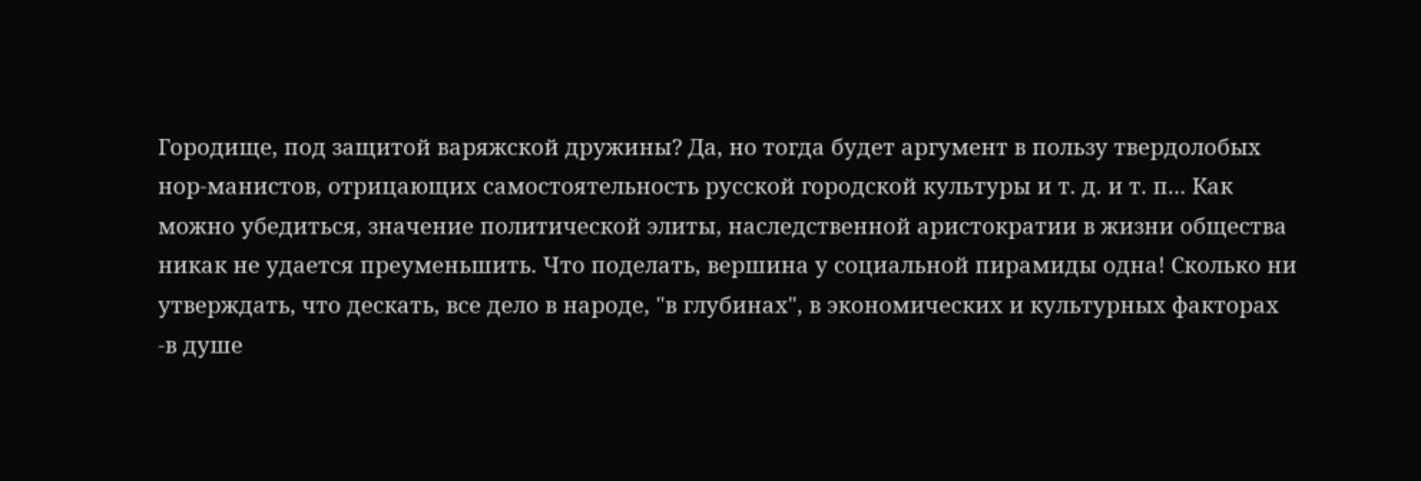Городище, под защитой варяжской дружины? Да, но тогда будет аргумент в пользу твердолобых нор-манистов, отрицающих самостоятельность русской городской культуры и т. д. и т. п... Как можно убедиться, значение политической элиты, наследственной аристократии в жизни общества никак не удается преуменьшить. Что поделать, вершина у социальной пирамиды одна! Сколько ни утверждать, что дескать, все дело в народе, "в глубинах", в экономических и культурных факторах -в душе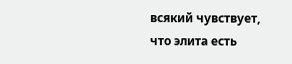всякий чувствует, что элита есть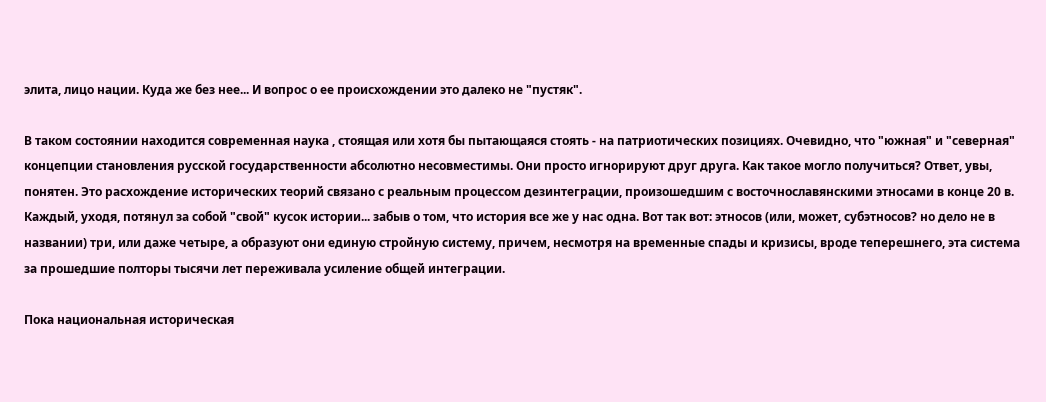элита, лицо нации. Куда же без нее... И вопрос о ее происхождении это далеко не "пустяк".

В таком состоянии находится современная наука , стоящая или хотя бы пытающаяся стоять - на патриотических позициях. Очевидно, что "южная" и "северная" концепции становления русской государственности абсолютно несовместимы. Они просто игнорируют друг друга. Как такое могло получиться? Ответ, увы, понятен. Это расхождение исторических теорий связано с реальным процессом дезинтеграции, произошедшим с восточнославянскими этносами в конце 20 в. Каждый, уходя, потянул за собой "свой" кусок истории... забыв о том, что история все же у нас одна. Вот так вот: этносов (или, может, субэтносов? но дело не в названии) три, или даже четыре, а образуют они единую стройную систему, причем, несмотря на временные спады и кризисы, вроде теперешнего, эта система за прошедшие полторы тысячи лет переживала усиление общей интеграции.

Пока национальная историческая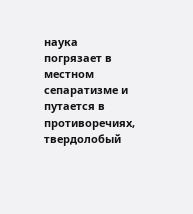наука погрязает в местном сепаратизме и путается в противоречиях, твердолобый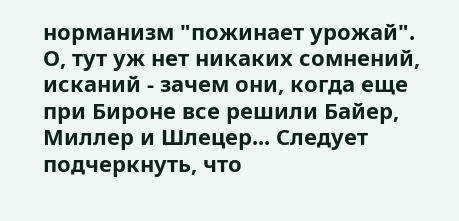норманизм "пожинает урожай". О, тут уж нет никаких сомнений, исканий - зачем они, когда еще при Бироне все решили Байер, Миллер и Шлецер... Следует подчеркнуть, что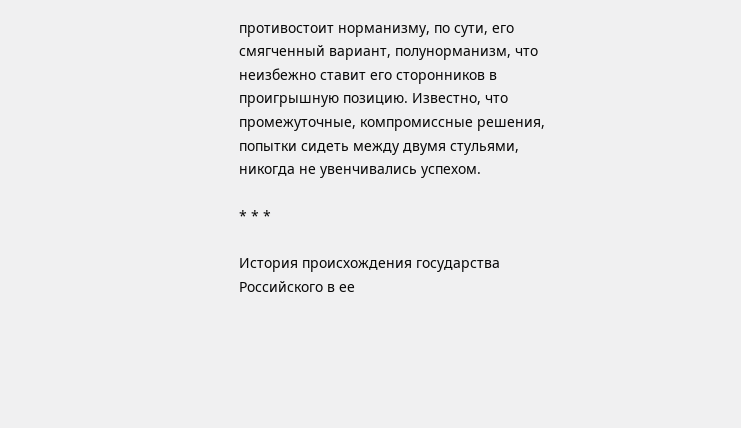противостоит норманизму, по сути, его смягченный вариант, полунорманизм, что неизбежно ставит его сторонников в проигрышную позицию. Известно, что промежуточные, компромиссные решения, попытки сидеть между двумя стульями, никогда не увенчивались успехом.

* * *

История происхождения государства Российского в ее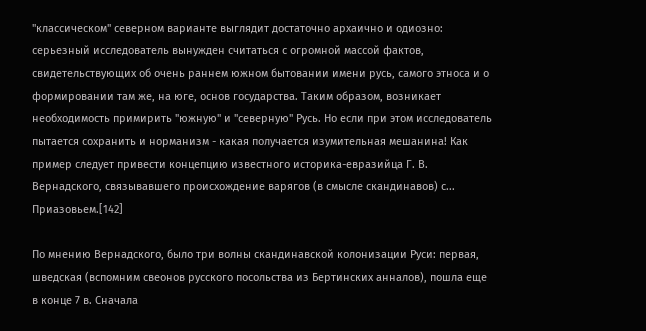"классическом" северном варианте выглядит достаточно архаично и одиозно: серьезный исследователь вынужден считаться с огромной массой фактов, свидетельствующих об очень раннем южном бытовании имени русь, самого этноса и о формировании там же, на юге, основ государства. Таким образом, возникает необходимость примирить "южную" и "северную" Русь. Но если при этом исследователь пытается сохранить и норманизм - какая получается изумительная мешанина! Как пример следует привести концепцию известного историка-евразийца Г. В. Вернадского, связывавшего происхождение варягов (в смысле скандинавов) с... Приазовьем.[142]

По мнению Вернадского, было три волны скандинавской колонизации Руси: первая, шведская (вспомним свеонов русского посольства из Бертинских анналов), пошла еще в конце 7 в. Сначала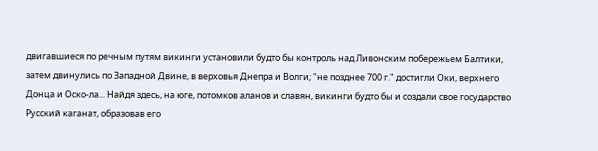двигавшиеся по речным путям викинги установили будто бы контроль над Ливонским побережьем Балтики, затем двинулись по Западной Двине, в верховья Днепра и Волги; "не позднее 700 г." достигли Оки, верхнего Донца и Оско-ла... Найдя здесь, на юге, потомков аланов и славян, викинги будто бы и создали свое государство Русский каганат, образовав его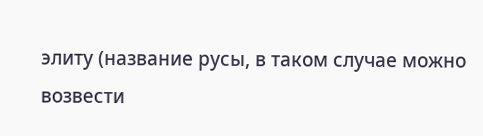элиту (название русы, в таком случае можно возвести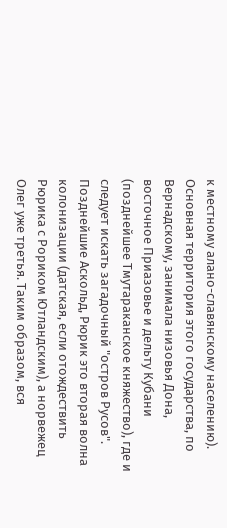к местному алано-славянскому населению). Основная территория этого государства, по Вернадскому, занимала низовья Дона, восточное Приазовье и дельту Кубани (позднейшее Тмутараканское княжество), где и следует искать загадочный "остров Русов". Позднейшие Аскольд, Рюрик это вторая волна колонизации (датская, если отождествить Рюрика с Рориком Ютландским), а норвежец Олег уже третья. Таким образом, вся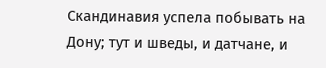Скандинавия успела побывать на Дону; тут и шведы, и датчане, и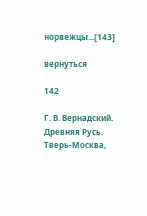норвежцы...[143]

вернуться

142

Г. В. Вернадский. Древняя Русь. Тверь-Москва,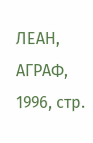ЛЕАН, АГРАФ, 1996, стр.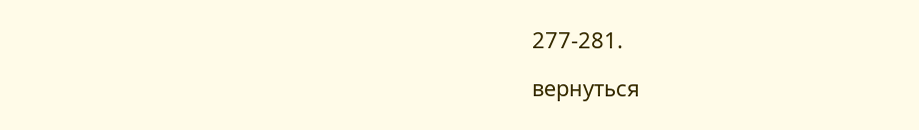277-281.

вернуться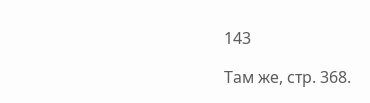143

Там же, стр. 368.